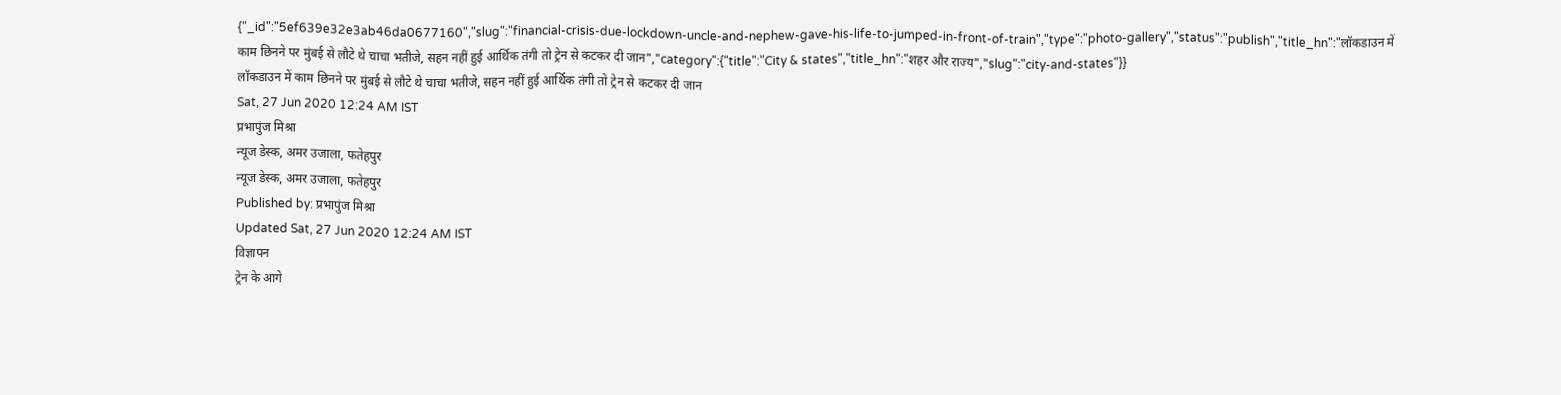{"_id":"5ef639e32e3ab46da0677160","slug":"financial-crisis-due-lockdown-uncle-and-nephew-gave-his-life-to-jumped-in-front-of-train","type":"photo-gallery","status":"publish","title_hn":"लॉकडाउन में काम छिनने पर मुंबई से लौटे थे चाचा भतीजे, सहन नहीं हुई आर्थिक तंगी तो ट्रेन से कटकर दी जान","category":{"title":"City & states","title_hn":"शहर और राज्य","slug":"city-and-states"}}
लॉकडाउन में काम छिनने पर मुंबई से लौटे थे चाचा भतीजे, सहन नहीं हुई आर्थिक तंगी तो ट्रेन से कटकर दी जान
Sat, 27 Jun 2020 12:24 AM IST
प्रभापुंज मिश्रा
न्यूज डेस्क, अमर उजाला, फतेहपुर
न्यूज डेस्क, अमर उजाला, फतेहपुर
Published by: प्रभापुंज मिश्रा
Updated Sat, 27 Jun 2020 12:24 AM IST
विज्ञापन
ट्रेन के आगे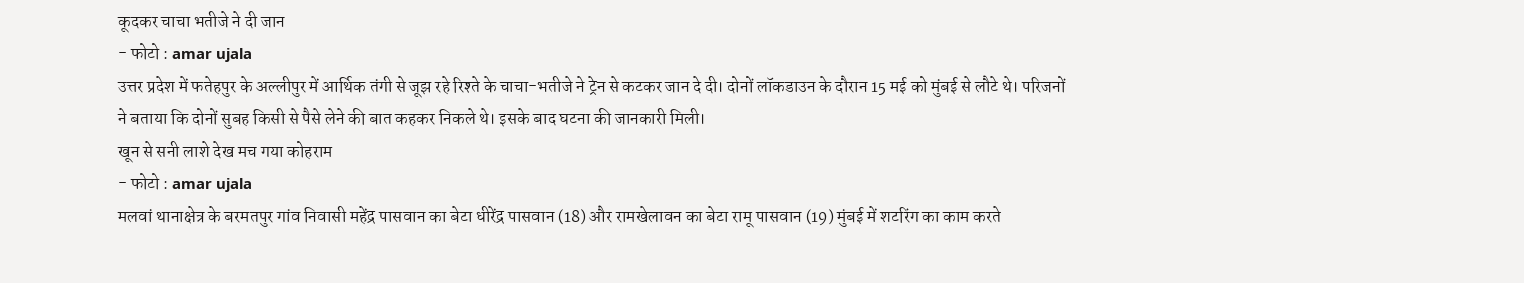कूदकर चाचा भतीजे ने दी जान
- फोटो : amar ujala
उत्तर प्रदेश में फतेहपुर के अल्लीपुर में आर्थिक तंगी से जूझ रहे रिश्ते के चाचा-भतीजे ने ट्रेन से कटकर जान दे दी। दोनों लॉकडाउन के दौरान 15 मई को मुंबई से लौटे थे। परिजनों ने बताया कि दोनों सुबह किसी से पैसे लेने की बात कहकर निकले थे। इसके बाद घटना की जानकारी मिली।
खून से सनी लाशे देख मच गया कोहराम
- फोटो : amar ujala
मलवां थानाक्षेत्र के बरमतपुर गांव निवासी महेंद्र पासवान का बेटा धीरेंद्र पासवान (18) और रामखेलावन का बेटा रामू पासवान (19) मुंबई में शटरिंग का काम करते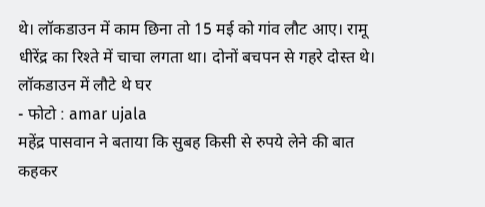थे। लॉकडाउन में काम छिना तो 15 मई को गांव लौट आए। रामू धीरेंद्र का रिश्ते में चाचा लगता था। दोनों बचपन से गहरे दोस्त थे।
लॉकडाउन में लौटे थे घर
- फोटो : amar ujala
महेंद्र पासवान ने बताया कि सुबह किसी से रुपये लेने की बात कहकर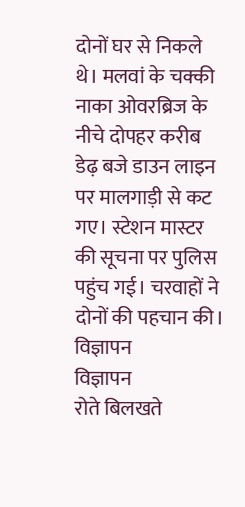दोनों घर से निकले थे। मलवां के चक्की नाका ओवरब्रिज के नीचे दोपहर करीब डेढ़ बजे डाउन लाइन पर मालगाड़ी से कट गए। स्टेशन मास्टर की सूचना पर पुलिस पहुंच गई। चरवाहों ने दोनों की पहचान की।
विज्ञापन
विज्ञापन
रोते बिलखते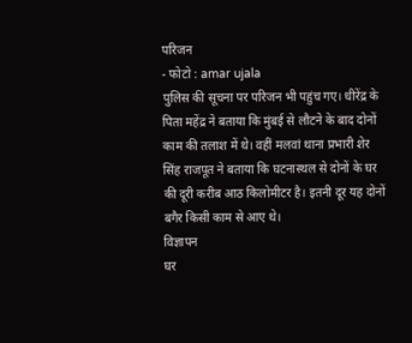परिजन
- फोटो : amar ujala
पुलिस की सूचना पर परिजन भी पहुंच गए। धीरेंद्र के पिता महेंद्र ने बताया कि मुंबई से लौटने के बाद दोनों काम की तलाश में थे। वहीं मलवां थाना प्रभारी शेर सिंह राजपूत ने बताया कि घटनास्थल से दोनों के घर की दूरी करीब आठ किलोमीटर है। इतनी दूर यह दोनों बगैर किसी काम से आए थे।
विज्ञापन
घर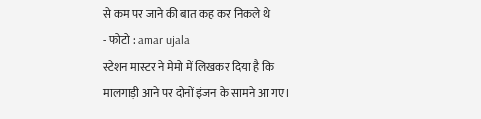से कम पर जाने की बात कह कर निकले थे
- फोटो : amar ujala
स्टेशन मास्टर ने मेमो में लिखकर दिया है कि मालगाड़ी आने पर दोनों इंजन के सामने आ गए।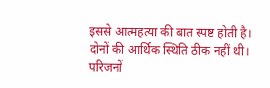इससे आत्महत्या की बात स्पष्ट होती है। दोनों की आर्थिक स्थिति ठीक नहीं थी। परिजनों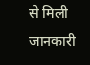से मिली जानकारी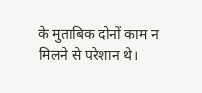के मुताबिक दोनों काम न मिलने से परेशान थे।